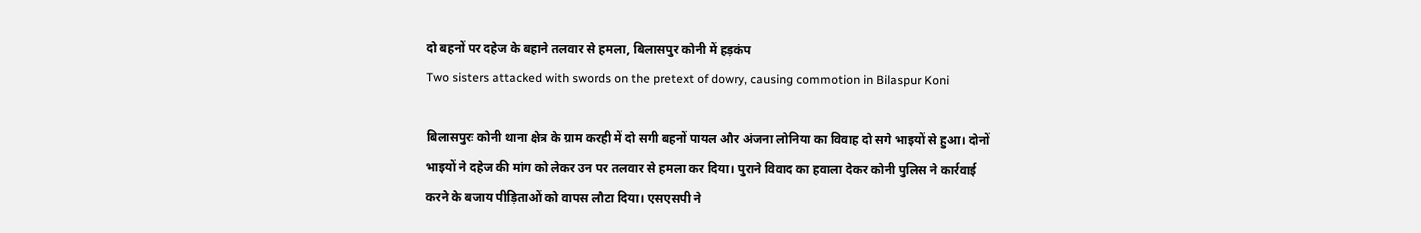दो बहनों पर दहेज के बहाने तलवार से हमला, बिलासपुर कोनी में हड़कंप
Two sisters attacked with swords on the pretext of dowry, causing commotion in Bilaspur Koni

बिलासपुरः कोनी थाना क्षेत्र के ग्राम करही में दो सगी बहनों पायल और अंजना लोनिया का विवाह दो सगे भाइयों से हुआ। दोनों भाइयों ने दहेज की मांग को लेकर उन पर तलवार से हमला कर दिया। पुराने विवाद का हवाला देकर कोनी पुलिस ने कार्रवाई करने के बजाय पीड़िताओं को वापस लौटा दिया। एसएसपी ने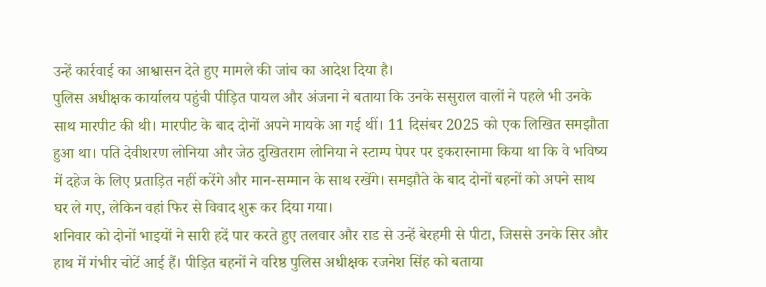उन्हें कार्रवाई का आश्वासन देते हुए मामले की जांच का आदेश दिया है।
पुलिस अधीक्षक कार्यालय पहुंची पीड़ित पायल और अंजना ने बताया कि उनके ससुराल वालों ने पहले भी उनके साथ मारपीट की थी। मारपीट के बाद दोनों अपने मायके आ गई थीं। 11 दिसंबर 2025 को एक लिखित समझौता हुआ था। पति देवीशरण लोनिया और जेठ दुखितराम लोनिया ने स्टाम्प पेपर पर इकरारनामा किया था कि वे भविष्य में दहेज के लिए प्रताड़ित नहीं करेंगे और मान-सम्मान के साथ रखेंगे। समझौते के बाद दोनों बहनों को अपने साथ घर ले गए, लेकिन वहां फिर से विवाद शुरू कर दिया गया।
शनिवार को दोनों भाइयों ने सारी हदें पार करते हुए तलवार और राड से उन्हें बेरहमी से पीटा, जिससे उनके सिर और हाथ में गंभीर चोटें आई हैं। पीड़ित बहनों ने वरिष्ठ पुलिस अधीक्षक रजनेश सिंह को बताया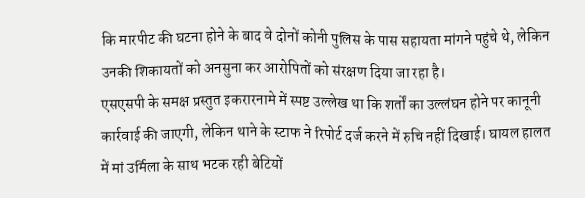कि मारपीट की घटना होने के बाद वे दोनों कोनी पुलिस के पास सहायता मांगने पहुंचे थे, लेकिन उनकी शिकायतों को अनसुना कर आरोपितों को संरक्षण दिया जा रहा है।
एसएसपी के समक्ष प्रस्तुत इकरारनामे में स्पष्ट उल्लेख था कि शर्तों का उल्लंघन होने पर कानूनी कार्रवाई की जाएगी, लेकिन थाने के स्टाफ ने रिपोर्ट दर्ज करने में रुचि नहीं दिखाई। घायल हालत में मां उर्मिला के साथ भटक रही बेटियों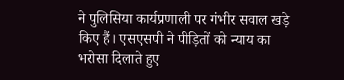ने पुलिसिया कार्यप्रणाली पर गंभीर सवाल खड़े किए हैं। एसएसपी ने पीड़ितों को न्याय का भरोसा दिलाते हुए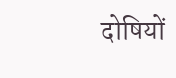दोषियों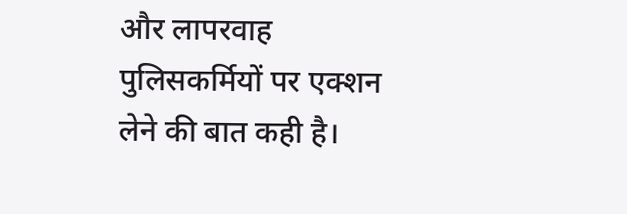और लापरवाह पुलिसकर्मियों पर एक्शन लेने की बात कही है।